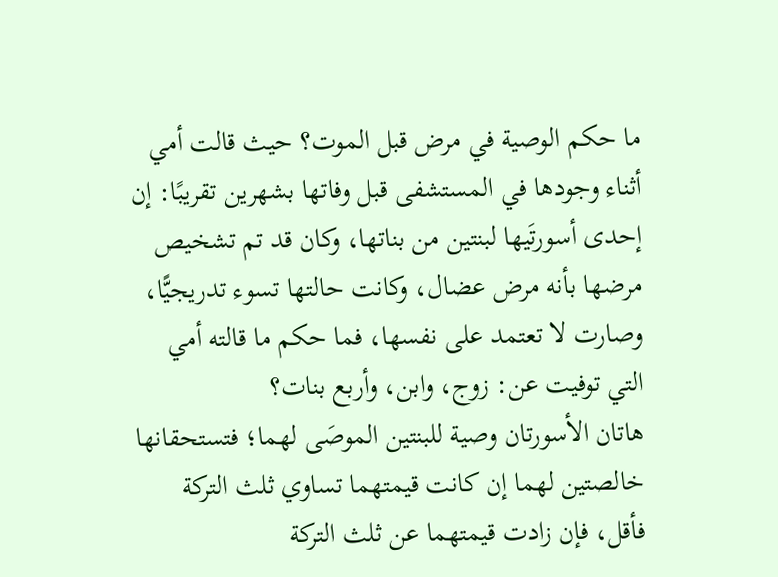ما حكم الوصية في مرض قبل الموت؟ حيث قالت أمي أثناء وجودها في المستشفى قبل وفاتها بشهرين تقريبًا: إن إحدى أسورتَيها لبنتين من بناتها، وكان قد تم تشخيص مرضها بأنه مرض عضال، وكانت حالتها تسوء تدريجيًّا، وصارت لا تعتمد على نفسها، فما حكم ما قالته أمي التي توفيت عن: زوج، وابن، وأربع بنات؟
هاتان الأسورتان وصية للبنتين الموصَى لهما؛ فتستحقانها خالصتين لهما إن كانت قيمتهما تساوي ثلث التركة فأقل، فإن زادت قيمتهما عن ثلث التركة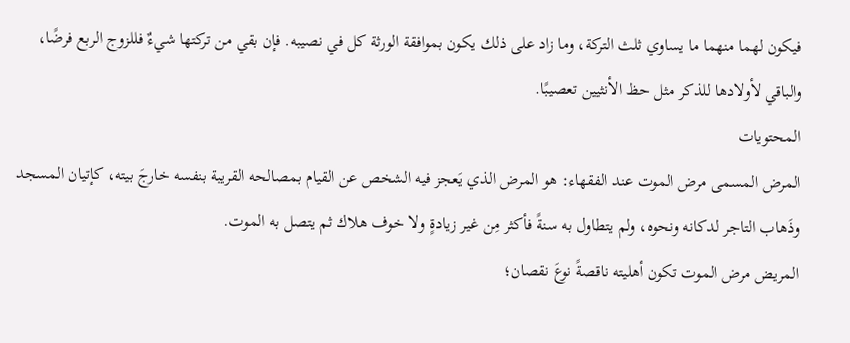فيكون لهما منهما ما يساوي ثلث التركة، وما زاد على ذلك يكون بموافقة الورثة كل في نصيبه. فإن بقي من تركتها شيءٌ فللزوج الربع فرضًا، والباقي لأولادها للذكر مثل حظ الأنثيين تعصيبًا.
المحتويات
المرض المسمى مرض الموت عند الفقهاء: هو المرض الذي يَعجز فيه الشخص عن القيام بمصالحه القريبة بنفسه خارجَ بيته، كإتيان المسجد وذَهاب التاجر لدكانه ونحوه، ولم يتطاول به سنةً فأكثر مِن غير زيادةٍ ولا خوف هلاك ثم يتصل به الموت.
المريض مرض الموت تكون أهليته ناقصةً نوعَ نقصان؛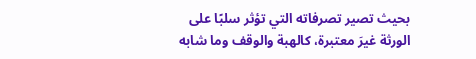بحيث تصير تصرفاته التي تؤثر سلبًا على الورثة غيرَ معتبرة، كالهبة والوقف وما شابه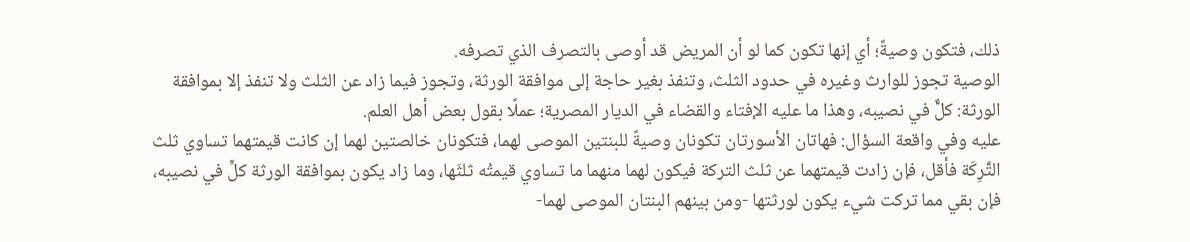ذلك، فتكون وصيةً؛ أي إنها تكون كما لو أن المريض قد أوصى بالتصرف الذي تصرفه.
الوصية تجوز للوارث وغيره في حدود الثلث، وتنفذ بغير حاجة إلى موافقة الورثة، وتجوز فيما زاد عن الثلث ولا تنفذ إلا بموافقة الورثة: كلٌّ في نصيبه، وهذا ما عليه الإفتاء والقضاء في الديار المصرية؛ عملًا بقول بعض أهل العلم.
عليه وفي واقعة السؤال: فهاتان الأسورتان تكونان وصيةً للبنتين الموصى لهما، فتكونان خالصتين لهما إن كانت قيمتهما تساوي ثلث التَّرِكَة فأقل، فإن زادت قيمتهما عن ثلث التركة فيكون لهما منهما ما تساوي قيمتُه ثلثَها، وما زاد يكون بموافقة الورثة كلٍّ في نصيبه، فإن بقي مما تركت شيء يكون لورثتها -ومن بينهم البنتان الموصى لهما-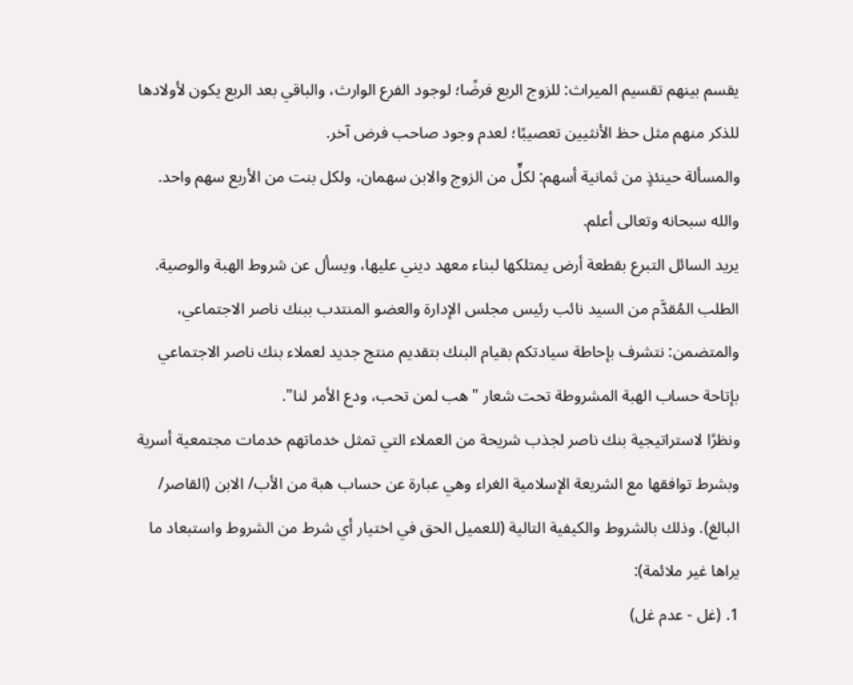يقسم بينهم تقسيم الميراث: للزوج الربع فرضًا؛ لوجود الفرع الوارث، والباقي بعد الربع يكون لأولادها للذكر منهم مثل حظ الأنثيين تعصيبًا؛ لعدم وجود صاحب فرض آخر.
والمسألة حينئذٍ من ثمانية أسهم: لكلٍّ من الزوج والابن سهمان، ولكل بنت من الأربع سهم واحد.
والله سبحانه وتعالى أعلم.
يريد السائل التبرع بقطعة أرض يمتلكها لبناء معهد ديني عليها، ويسأل عن شروط الهبة والوصية.
الطلب المُقدَّم من السيد نائب رئيس مجلس الإدارة والعضو المنتدب ببنك ناصر الاجتماعي، والمتضمن: نتشرف بإحاطة سيادتكم بقيام البنك بتقديم منتج جديد لعملاء بنك ناصر الاجتماعي بإتاحة حساب الهبة المشروطة تحت شعار "هب لمن تحب، ودع الأمر لنا".
ونظرًا لاستراتيجية بنك ناصر لجذب شريحة من العملاء التي تمثل خدماتهم خدمات مجتمعية أسرية وبشرط توافقها مع الشريعة الإسلامية الغراء وهي عبارة عن حساب هبة من الأب/ الابن (القاصر/ البالغ). وذلك بالشروط والكيفية التالية (للعميل الحق في اختيار أي شرط من الشروط واستبعاد ما يراها غير ملائمة):
1. (غل - عدم غل)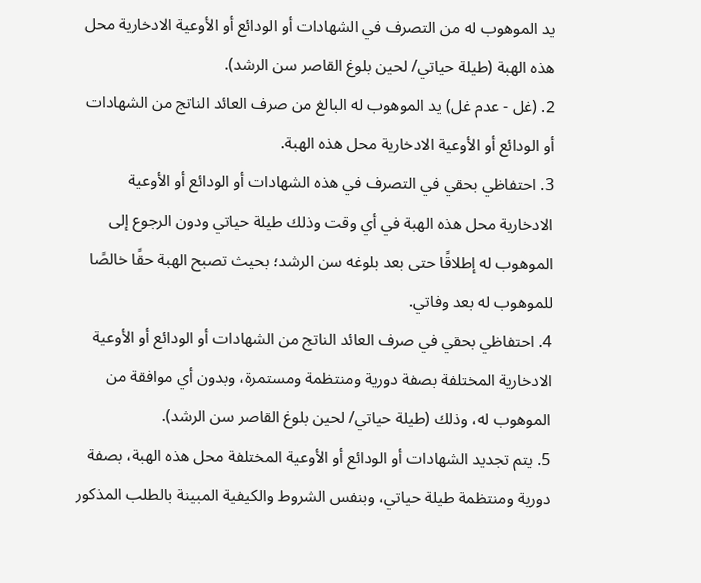يد الموهوب له من التصرف في الشهادات أو الودائع أو الأوعية الادخارية محل هذه الهبة (طيلة حياتي/ لحين بلوغ القاصر سن الرشد).
2. (غل - عدم غل) يد الموهوب له البالغ من صرف العائد الناتج من الشهادات أو الودائع أو الأوعية الادخارية محل هذه الهبة.
3. احتفاظي بحقي في التصرف في هذه الشهادات أو الودائع أو الأوعية الادخارية محل هذه الهبة في أي وقت وذلك طيلة حياتي ودون الرجوع إلى الموهوب له إطلاقًا حتى بعد بلوغه سن الرشد؛ بحيث تصبح الهبة حقًا خالصًا للموهوب له بعد وفاتي.
4. احتفاظي بحقي في صرف العائد الناتج من الشهادات أو الودائع أو الأوعية الادخارية المختلفة بصفة دورية ومنتظمة ومستمرة، وبدون أي موافقة من الموهوب له، وذلك (طيلة حياتي/ لحين بلوغ القاصر سن الرشد).
5. يتم تجديد الشهادات أو الودائع أو الأوعية المختلفة محل هذه الهبة، بصفة دورية ومنتظمة طيلة حياتي، وبنفس الشروط والكيفية المبينة بالطلب المذكور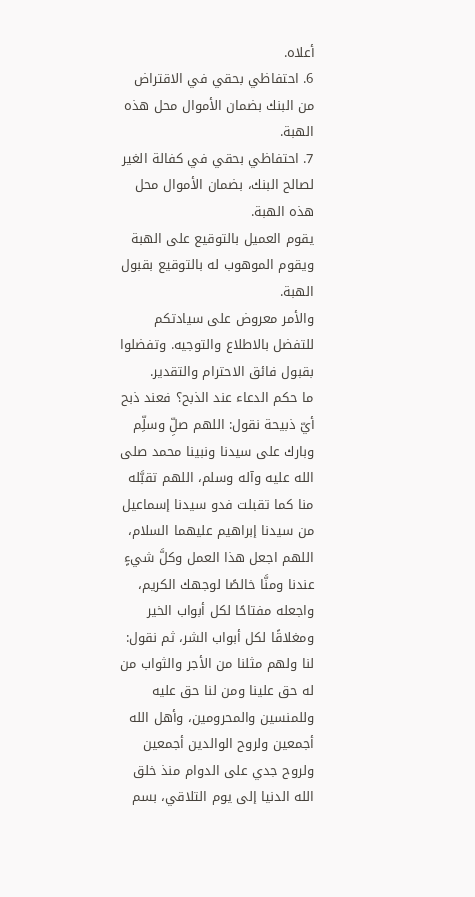أعلاه.
6. احتفاظي بحقي في الاقتراض من البنك بضمان الأموال محل هذه الهبة.
7. احتفاظي بحقي في كفالة الغير لصالح البنك، بضمان الأموال محل هذه الهبة.
يقوم العميل بالتوقيع على الهبة ويقوم الموهوب له بالتوقيع بقبول الهبة.
والأمر معروض على سيادتكم للتفضل بالاطلاع والتوجيه. وتفضلوا بقبول فائق الاحترام والتقدير.
ما حكم الدعاء عند الذبح؟ فعند ذبح أيّ ذبيحة نقول: اللهم صلِّ وسلِّم وبارك على سيدنا ونبينا محمد صلى الله عليه وآله وسلم، اللهم تقبَّله منا كما تقبلت فدو سيدنا إسماعيل من سيدنا إبراهيم عليهما السلام، اللهم اجعل هذا العمل وكلَّ شيءٍ عندنا ومنَّا خالصًا لوجهك الكريم، واجعله مفتاحًا لكل أبواب الخير ومغلاقًا لكل أبواب الشر، ثم نقول: لنا ولهم مثلنا من الأجر والثواب من له حق علينا ومن لنا حق عليه وللمنسين والمحرومين، وأهل الله أجمعين ولروح الوالدين أجمعين ولروح جدي على الدوام منذ خلق الله الدنيا إلى يوم التلاقي، بسم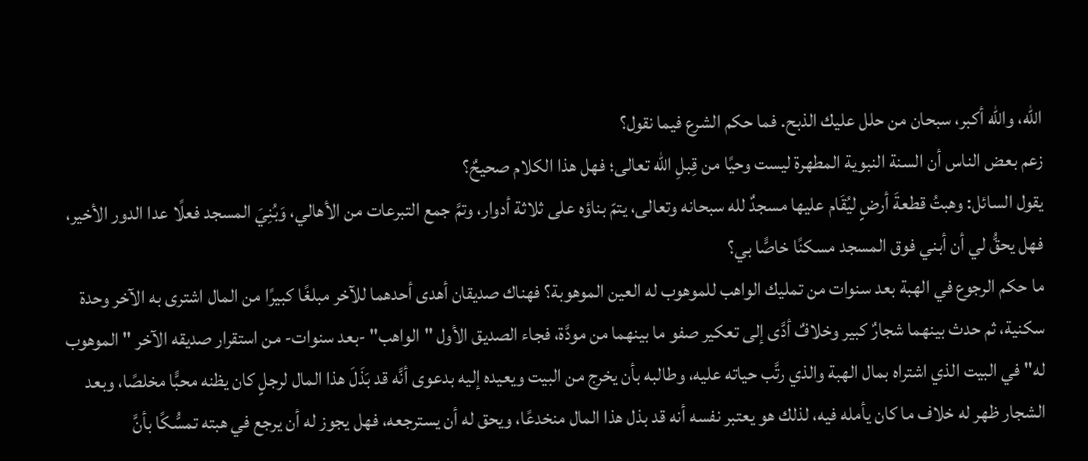الله، والله أكبر، سبحان من حلل عليك الذبح. فما حكم الشرع فيما نقول؟
زعم بعض الناس أن السنة النبوية المطهرة ليست وحيًا من قِبلِ الله تعالى؛ فهل هذا الكلام صحيحٌ؟
يقول السائل: وهبتُ قطعةَ أرضٍ ليُقَام عليها مسجدٌ لله سبحانه وتعالى، يتمّ بناؤه على ثلاثة أدوار، وتمَّ جمع التبرعات من الأهالي، وَبُنِيَ المسجد فعلًا عدا الدور الأخير، فهل يحقُّ لي أن أبني فوق المسجد مسكنًا خاصًّا بي؟
ما حكم الرجوع في الهبة بعد سنوات من تمليك الواهب للموهوب له العين الموهوبة؟ فهناك صديقان أهدى أحدهما للآخر مبلغًا كبيرًا من المال اشترى به الآخر وحدة سكنية، ثم حدث بينهما شجارٌ كبير وخلافٌ أدَّى إلى تعكير صفو ما بينهما من مودَّة، فجاء الصديق الأول "الواهب" -بعد سنوات- من استقرار صديقه الآخر "الموهوب له" في البيت الذي اشتراه بمال الهبة والذي رتَّب حياته عليه، وطالبه بأن يخرج من البيت ويعيده إليه بدعوى أنَّه قد بَذَلَ هذا المال لرجلٍ كان يظنه محبًّا مخلصًا، وبعد الشجار ظهر له خلاف ما كان يأمله فيه، لذلك هو يعتبر نفسه أنه قد بذل هذا المال منخدعًا، ويحق له أن يسترجعه، فهل يجوز له أن يرجع في هبته تمسُّكًا بأنَّ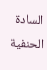السادة الحنفية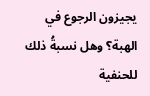يجيزون الرجوع في الهبة؟ وهل نسبةُ ذلك للحنفية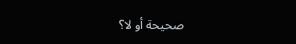صحيحة أو لا؟